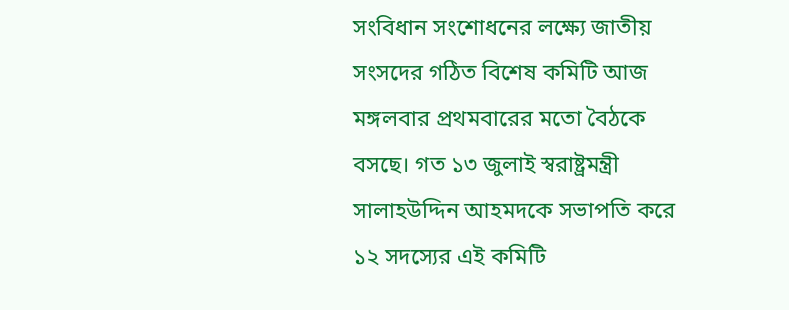সংবিধান সংশোধনের লক্ষ্যে জাতীয় সংসদের গঠিত বিশেষ কমিটি আজ মঙ্গলবার প্রথমবারের মতো বৈঠকে বসছে। গত ১৩ জুলাই স্বরাষ্ট্রমন্ত্রী সালাহউদ্দিন আহমদকে সভাপতি করে ১২ সদস্যের এই কমিটি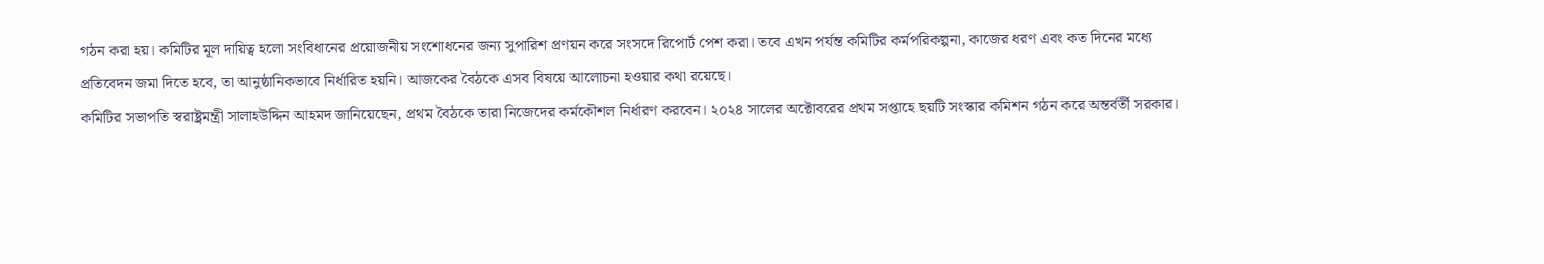গঠন করা হয়। কমিটির মূল দায়িত্ব হলো সংবিধানের প্রয়োজনীয় সংশোধনের জন্য সুপারিশ প্রণয়ন করে সংসদে রিপোর্ট পেশ করা। তবে এখন পর্যন্ত কমিটির কর্মপরিকল্পনা, কাজের ধরণ এবং কত দিনের মধ্যে প্রতিবেদন জমা দিতে হবে, তা আনুষ্ঠানিকভাবে নির্ধারিত হয়নি। আজকের বৈঠকে এসব বিষয়ে আলোচনা হওয়ার কথা রয়েছে।
কমিটির সভাপতি স্বরাষ্ট্রমন্ত্রী সালাহউদ্দিন আহমদ জানিয়েছেন, প্রথম বৈঠকে তারা নিজেদের কর্মকৌশল নির্ধারণ করবেন। ২০২৪ সালের অক্টোবরের প্রথম সপ্তাহে ছয়টি সংস্কার কমিশন গঠন করে অন্তর্বর্তী সরকার।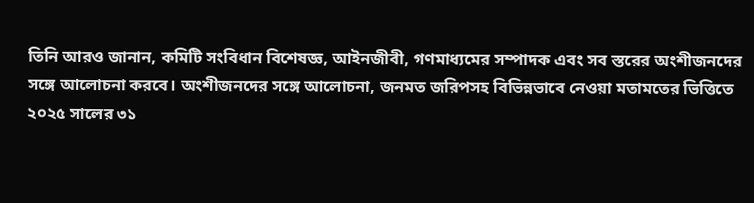তিনি আরও জানান, কমিটি সংবিধান বিশেষজ্ঞ, আইনজীবী, গণমাধ্যমের সম্পাদক এবং সব স্তরের অংশীজনদের সঙ্গে আলোচনা করবে। অংশীজনদের সঙ্গে আলোচনা, জনমত জরিপসহ বিভিন্নভাবে নেওয়া মতামতের ভিত্তিতে ২০২৫ সালের ৩১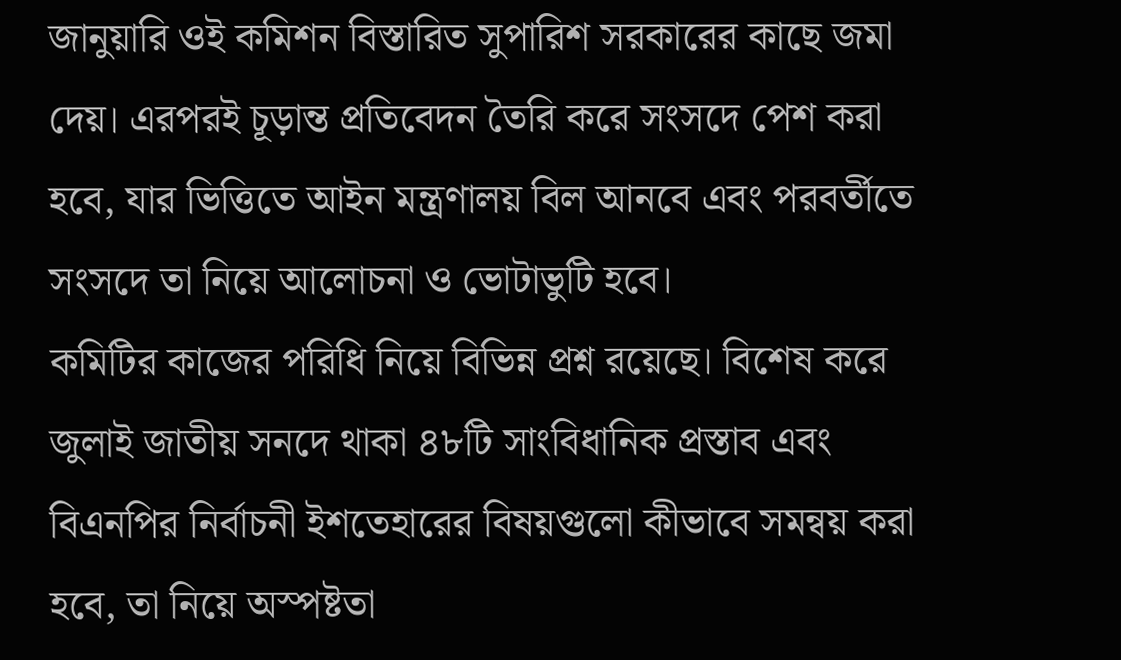জানুয়ারি ওই কমিশন বিস্তারিত সুপারিশ সরকারের কাছে জমা দেয়। এরপরই চূড়ান্ত প্রতিবেদন তৈরি করে সংসদে পেশ করা হবে, যার ভিত্তিতে আইন মন্ত্রণালয় বিল আনবে এবং পরবর্তীতে সংসদে তা নিয়ে আলোচনা ও ভোটাভুটি হবে।
কমিটির কাজের পরিধি নিয়ে বিভিন্ন প্রশ্ন রয়েছে। বিশেষ করে জুলাই জাতীয় সনদে থাকা ৪৮টি সাংবিধানিক প্রস্তাব এবং বিএনপির নির্বাচনী ইশতেহারের বিষয়গুলো কীভাবে সমন্বয় করা হবে, তা নিয়ে অস্পষ্টতা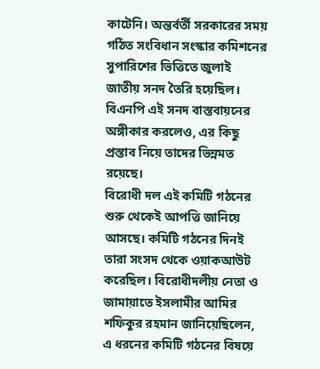কাটেনি। অন্তর্বর্তী সরকারের সময় গঠিত সংবিধান সংস্কার কমিশনের সুপারিশের ভিত্তিতে জুলাই জাতীয় সনদ তৈরি হয়েছিল। বিএনপি এই সনদ বাস্তবায়নের অঙ্গীকার করলেও, এর কিছু প্রস্তাব নিয়ে তাদের ভিন্নমত রয়েছে।
বিরোধী দল এই কমিটি গঠনের শুরু থেকেই আপত্তি জানিয়ে আসছে। কমিটি গঠনের দিনই তারা সংসদ থেকে ওয়াকআউট করেছিল। বিরোধীদলীয় নেতা ও জামায়াতে ইসলামীর আমির শফিকুর রহমান জানিয়েছিলেন, এ ধরনের কমিটি গঠনের বিষয়ে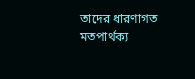তাদের ধারণাগত মতপার্থক্য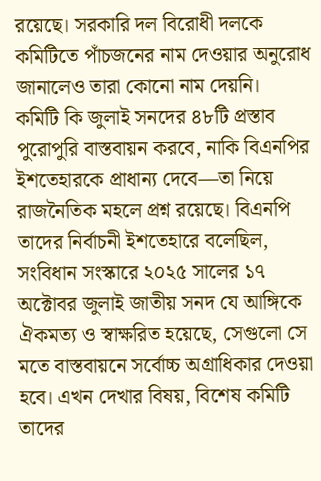রয়েছে। সরকারি দল বিরোধী দলকে কমিটিতে পাঁচজনের নাম দেওয়ার অনুরোধ জানালেও তারা কোনো নাম দেয়নি।
কমিটি কি জুলাই সনদের ৪৮টি প্রস্তাব পুরোপুরি বাস্তবায়ন করবে, নাকি বিএনপির ইশতেহারকে প্রাধান্য দেবে—তা নিয়ে রাজনৈতিক মহলে প্রশ্ন রয়েছে। বিএনপি তাদের নির্বাচনী ইশতেহারে বলেছিল, সংবিধান সংস্কারে ২০২৫ সালের ১৭ অক্টোবর জুলাই জাতীয় সনদ যে আঙ্গিকে ঐকমত্য ও স্বাক্ষরিত হয়েছে, সেগুলো সে মতে বাস্তবায়নে সর্বোচ্চ অগ্রাধিকার দেওয়া হবে। এখন দেখার বিষয়, বিশেষ কমিটি তাদের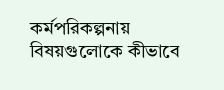কর্মপরিকল্পনায় বিষয়গুলোকে কীভাবে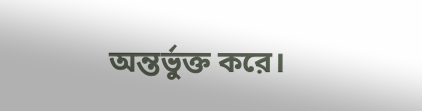অন্তর্ভুক্ত করে।